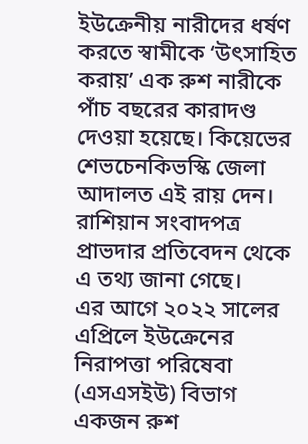ইউক্রেনীয় নারীদের ধর্ষণ করতে স্বামীকে ‘উৎসাহিত করায়’ এক রুশ নারীকে পাঁচ বছরের কারাদণ্ড দেওয়া হয়েছে। কিয়েভের শেভচেনকিভস্কি জেলা আদালত এই রায় দেন। রাশিয়ান সংবাদপত্র প্রাভদার প্রতিবেদন থেকে এ তথ্য জানা গেছে।
এর আগে ২০২২ সালের এপ্রিলে ইউক্রেনের নিরাপত্তা পরিষেবা (এসএসইউ) বিভাগ একজন রুশ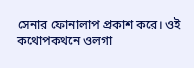সেনার ফোনালাপ প্রকাশ করে। ওই কথোপকথনে ওলগা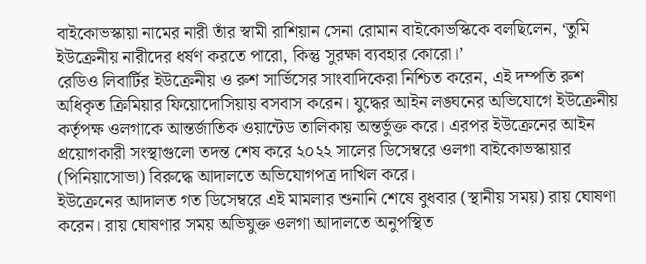বাইকোভস্কায়া নামের নারী তাঁর স্বামী রাশিয়ান সেনা রোমান বাইকোভস্কিকে বলছিলেন, ‘তুমি ইউক্রেনীয় নারীদের ধর্ষণ করতে পারো, কিন্তু সুরক্ষা ব্যবহার কোরো।’
রেডিও লিবার্টির ইউক্রেনীয় ও রুশ সার্ভিসের সাংবাদিকেরা নিশ্চিত করেন, এই দম্পতি রুশ অধিকৃত ক্রিমিয়ার ফিয়োদোসিয়ায় বসবাস করেন। যুদ্ধের আইন লঙ্ঘনের অভিযোগে ইউক্রেনীয় কর্তৃপক্ষ ওলগাকে আন্তর্জাতিক ওয়ান্টেড তালিকায় অন্তর্ভুক্ত করে। এরপর ইউক্রেনের আইন প্রয়োগকারী সংস্থাগুলো তদন্ত শেষ করে ২০২২ সালের ডিসেম্বরে ওলগা বাইকোভস্কায়ার (পিনিয়াসোভা) বিরুদ্ধে আদালতে অভিযোগপত্র দাখিল করে।
ইউক্রেনের আদালত গত ডিসেম্বরে এই মামলার শুনানি শেষে বুধবার (স্থানীয় সময়) রায় ঘোষণা করেন। রায় ঘোষণার সময় অভিযুক্ত ওলগা আদালতে অনুপস্থিত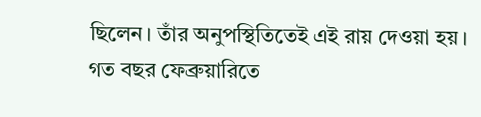ছিলেন। তাঁর অনুপস্থিতিতেই এই রায় দেওয়া হয়।
গত বছর ফেব্রুয়ারিতে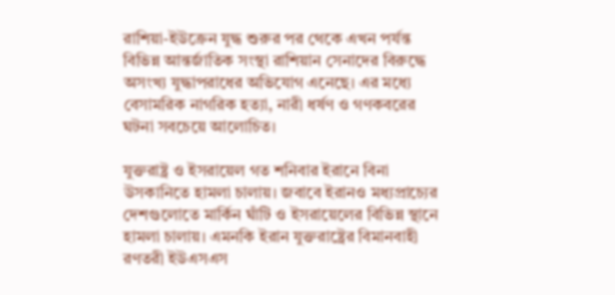রাশিয়া-ইউক্রেন যুদ্ধ শুরুর পর থেকে এখন পর্যন্ত বিভিন্ন আন্তর্জাতিক সংস্থা রাশিয়ান সেনাদের বিরুদ্ধে অসংখ্য যুদ্ধাপরাধের অভিযোগ এনেছে। এর মধ্যে বেসামরিক নাগরিক হত্যা, নারী ধর্ষণ ও গণকবরের ঘটনা সবচেয়ে আলোচিত।

যুক্তরাষ্ট্র ও ইসরায়েল গত শনিবার ইরানে বিনা উসকানিতে হামলা চালায়। জবাবে ইরানও মধ্যপ্রাচ্যের দেশগুলোতে মার্কিন ঘাঁটি ও ইসরায়েলের বিভিন্ন স্থানে হামলা চালায়। এমনকি ইরান যুক্তরাষ্ট্রের বিমানবাহী রণতরী ইউএসএস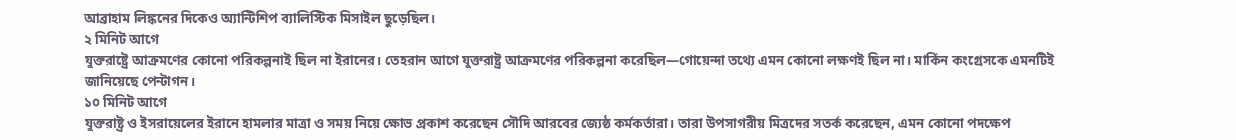আব্রাহাম লিঙ্কনের দিকেও অ্যান্টিশিপ ব্যালিস্টিক মিসাইল ছুড়েছিল।
২ মিনিট আগে
যুক্তরাষ্ট্রে আক্রমণের কোনো পরিকল্পনাই ছিল না ইরানের। তেহরান আগে যুক্তরাষ্ট্র আক্রমণের পরিকল্পনা করেছিল—গোয়েন্দা তথ্যে এমন কোনো লক্ষণই ছিল না। মার্কিন কংগ্রেসকে এমনটিই জানিয়েছে পেন্টাগন।
১০ মিনিট আগে
যুক্তরাষ্ট্র ও ইসরায়েলের ইরানে হামলার মাত্রা ও সময় নিয়ে ক্ষোভ প্রকাশ করেছেন সৌদি আরবের জ্যেষ্ঠ কর্মকর্তারা। তারা উপসাগরীয় মিত্রদের সতর্ক করেছেন, এমন কোনো পদক্ষেপ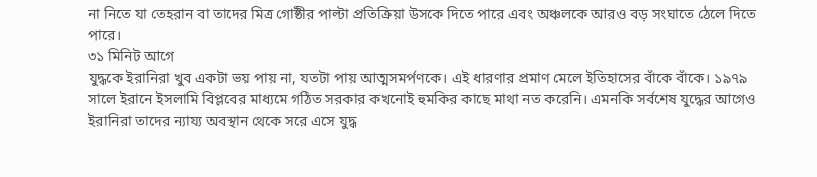না নিতে যা তেহরান বা তাদের মিত্র গোষ্ঠীর পাল্টা প্রতিক্রিয়া উসকে দিতে পারে এবং অঞ্চলকে আরও বড় সংঘাতে ঠেলে দিতে পারে।
৩১ মিনিট আগে
যুদ্ধকে ইরানিরা খুব একটা ভয় পায় না, যতটা পায় আত্মসমর্পণকে। এই ধারণার প্রমাণ মেলে ইতিহাসের বাঁকে বাঁকে। ১৯৭৯ সালে ইরানে ইসলামি বিপ্লবের মাধ্যমে গঠিত সরকার কখনোই হুমকির কাছে মাথা নত করেনি। এমনকি সর্বশেষ যুদ্ধের আগেও ইরানিরা তাদের ন্যায্য অবস্থান থেকে সরে এসে যুদ্ধ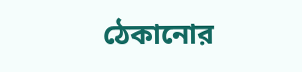ঠেকানোর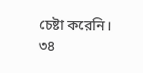চেষ্টা করেনি।
৩৪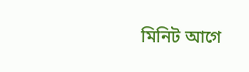মিনিট আগে